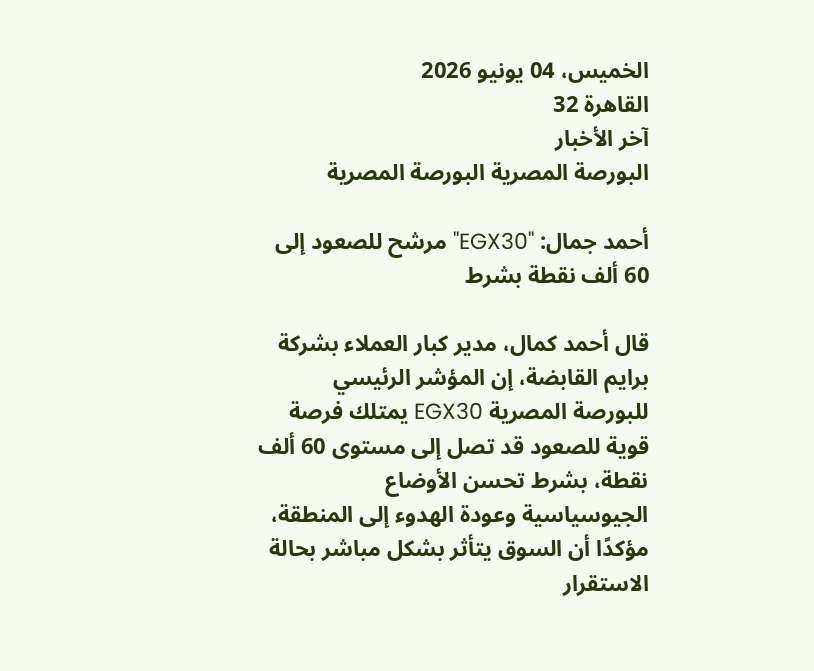الخميس، 04 يونيو 2026
القاهرة 32
آخر الأخبار
البورصة المصرية البورصة المصرية

أحمد جمال: "EGX30" مرشح للصعود إلى 60 ألف نقطة بشرط

قال أحمد كمال، مدير كبار العملاء بشركة برايم القابضة، إن المؤشر الرئيسي للبورصة المصرية EGX30 يمتلك فرصة قوية للصعود قد تصل إلى مستوى 60 ألف نقطة، بشرط تحسن الأوضاع الجيوسياسية وعودة الهدوء إلى المنطقة، مؤكدًا أن السوق يتأثر بشكل مباشر بحالة الاستقرار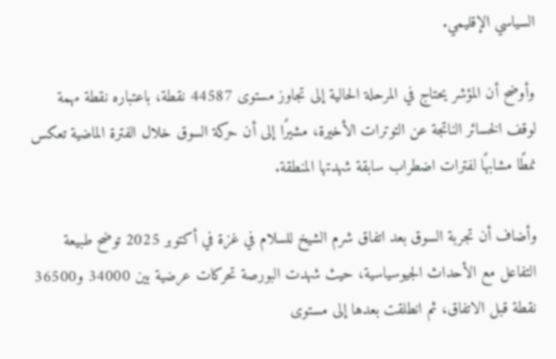السياسي الإقليمي.

وأوضح أن المؤشر يحتاج في المرحلة الحالية إلى تجاوز مستوى 44587 نقطة، باعتباره نقطة مهمة لوقف الخسائر الناتجة عن التوترات الأخيرة، مشيرًا إلى أن حركة السوق خلال الفترة الماضية تعكس نمطًا مشابهًا لفترات اضطراب سابقة شهدتها المنطقة.

وأضاف أن تجربة السوق بعد اتفاق شرم الشيخ للسلام في غزة في أكتوبر 2025 توضح طبيعة التفاعل مع الأحداث الجيوسياسية، حيث شهدت البورصة تحركات عرضية بين 34000 و36500 نقطة قبل الاتفاق، ثم انطلقت بعدها إلى مستوى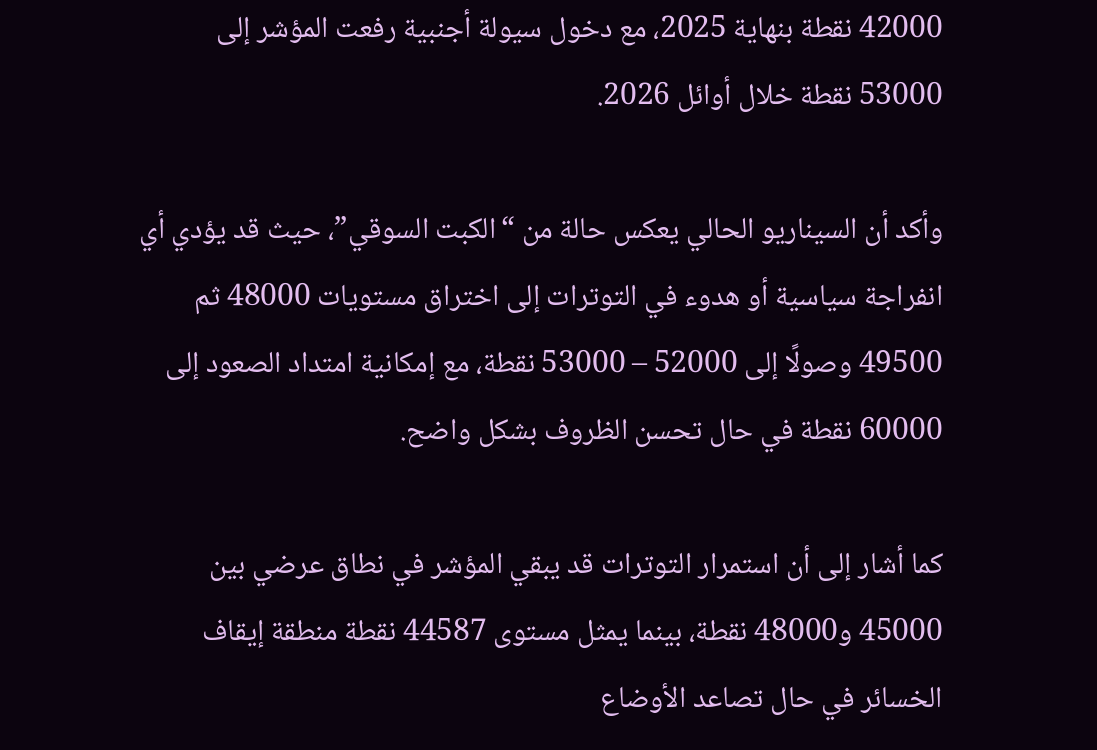42000 نقطة بنهاية 2025، مع دخول سيولة أجنبية رفعت المؤشر إلى 53000 نقطة خلال أوائل 2026.

وأكد أن السيناريو الحالي يعكس حالة من “الكبت السوقي”، حيث قد يؤدي أي انفراجة سياسية أو هدوء في التوترات إلى اختراق مستويات 48000 ثم 49500 وصولًا إلى 52000 – 53000 نقطة، مع إمكانية امتداد الصعود إلى 60000 نقطة في حال تحسن الظروف بشكل واضح.

كما أشار إلى أن استمرار التوترات قد يبقي المؤشر في نطاق عرضي بين 45000 و48000 نقطة، بينما يمثل مستوى 44587 نقطة منطقة إيقاف الخسائر في حال تصاعد الأوضاع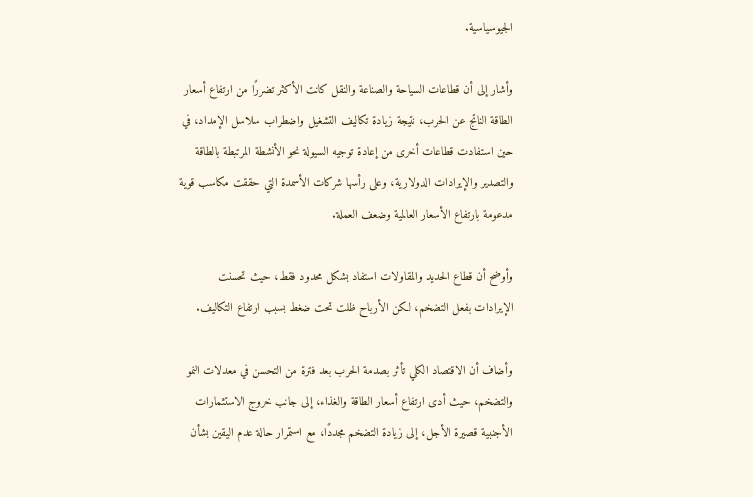الجيوسياسية.

وأشار إلى أن قطاعات السياحة والصناعة والنقل كانت الأكثر تضررًا من ارتفاع أسعار الطاقة الناتج عن الحرب، نتيجة زيادة تكاليف التشغيل واضطراب سلاسل الإمداد، في حين استفادت قطاعات أخرى من إعادة توجيه السيولة نحو الأنشطة المرتبطة بالطاقة والتصدير والإيرادات الدولارية، وعلى رأسها شركات الأسمدة التي حققت مكاسب قوية مدعومة بارتفاع الأسعار العالمية وضعف العملة.

وأوضح أن قطاع الحديد والمقاولات استفاد بشكل محدود فقط، حيث تحسنت الإيرادات بفعل التضخم، لكن الأرباح ظلت تحت ضغط بسبب ارتفاع التكاليف.

وأضاف أن الاقتصاد الكلي تأثر بصدمة الحرب بعد فترة من التحسن في معدلات النمو والتضخم، حيث أدى ارتفاع أسعار الطاقة والغذاء، إلى جانب خروج الاستثمارات الأجنبية قصيرة الأجل، إلى زيادة التضخم مجددًا، مع استمرار حالة عدم اليقين بشأن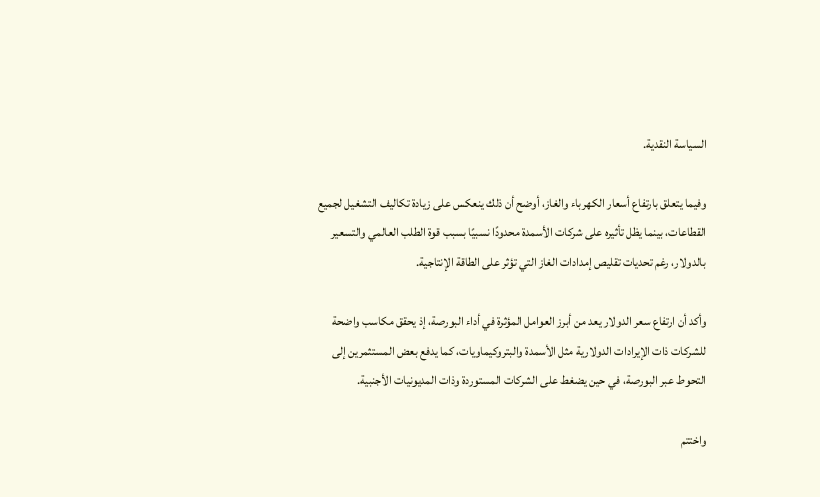السياسة النقدية.

وفيما يتعلق بارتفاع أسعار الكهرباء والغاز، أوضح أن ذلك ينعكس على زيادة تكاليف التشغيل لجميع القطاعات، بينما يظل تأثيره على شركات الأسمدة محدودًا نسبيًا بسبب قوة الطلب العالمي والتسعير بالدولار، رغم تحديات تقليص إمدادات الغاز التي تؤثر على الطاقة الإنتاجية.

وأكد أن ارتفاع سعر الدولار يعد من أبرز العوامل المؤثرة في أداء البورصة، إذ يحقق مكاسب واضحة للشركات ذات الإيرادات الدولارية مثل الأسمدة والبتروكيماويات، كما يدفع بعض المستثمرين إلى التحوط عبر البورصة، في حين يضغط على الشركات المستوردة وذات المديونيات الأجنبية.

واختتم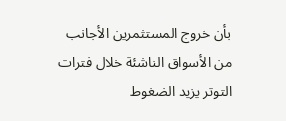بأن خروج المستثمرين الأجانب من الأسواق الناشئة خلال فترات التوتر يزيد الضغوط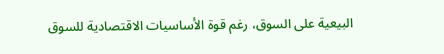البيعية على السوق، رغم قوة الأساسيات الاقتصادية للسوق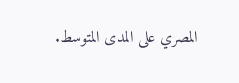المصري على المدى المتوسط.